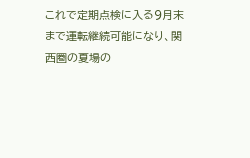これで定期点検に入る9月末まで運転継続可能になり、関西圏の夏場の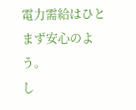電力需給はひとまず安心のよう。
し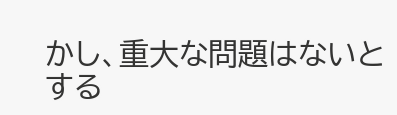かし、重大な問題はないとする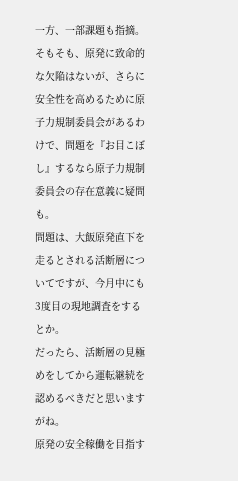一方、一部課題も指摘。そもそも、原発に致命的な欠陥はないが、さらに安全性を高めるために原子力規制委員会があるわけで、問題を『お目こぼし』するなら原子力規制委員会の存在意義に疑問も。
問題は、大飯原発直下を走るとされる活断層についてですが、今月中にも3度目の現地調査をするとか。
だったら、活断層の見極めをしてから運転継続を認めるべきだと思いますがね。
原発の安全稼働を目指す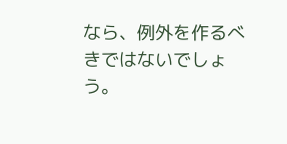なら、例外を作るべきではないでしょう。